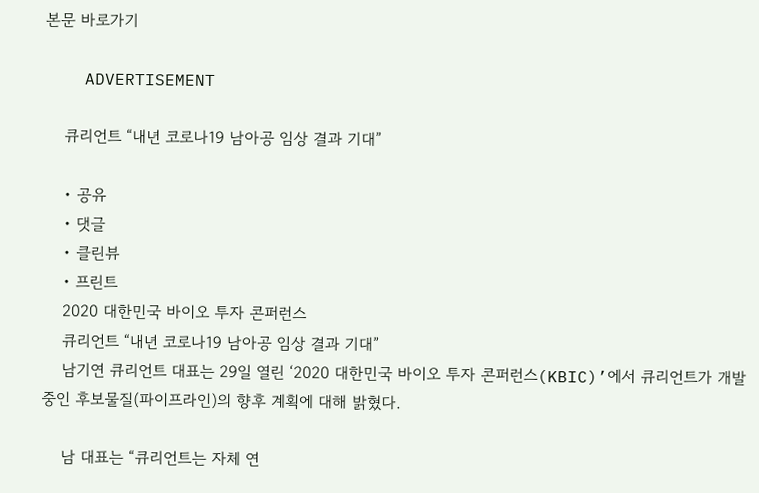본문 바로가기

    ADVERTISEMENT

    큐리언트 “내년 코로나19 남아공 임상 결과 기대”

    • 공유
    • 댓글
    • 클린뷰
    • 프린트
    2020 대한민국 바이오 투자 콘퍼런스
    큐리언트 “내년 코로나19 남아공 임상 결과 기대”
    남기연 큐리언트 대표는 29일 열린 ‘2020 대한민국 바이오 투자 콘퍼런스(KBIC)’에서 큐리언트가 개발 중인 후보물질(파이프라인)의 향후 계획에 대해 밝혔다.

    남 대표는 “큐리언트는 자체 연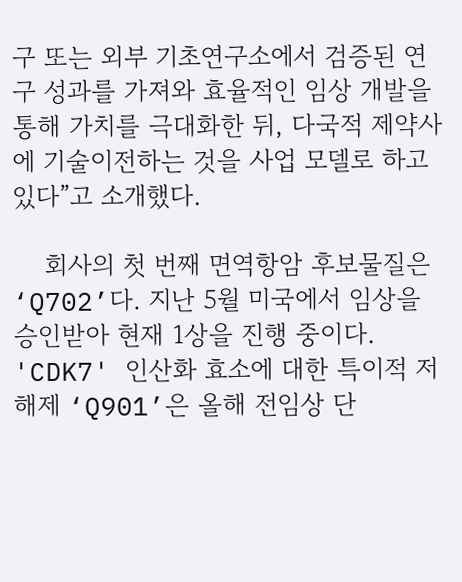구 또는 외부 기초연구소에서 검증된 연구 성과를 가져와 효율적인 임상 개발을 통해 가치를 극대화한 뒤, 다국적 제약사에 기술이전하는 것을 사업 모델로 하고 있다”고 소개했다.

    회사의 첫 번째 면역항암 후보물질은 ‘Q702’다. 지난 5월 미국에서 임상을 승인받아 현재 1상을 진행 중이다. 'CDK7' 인산화 효소에 대한 특이적 저해제 ‘Q901’은 올해 전임상 단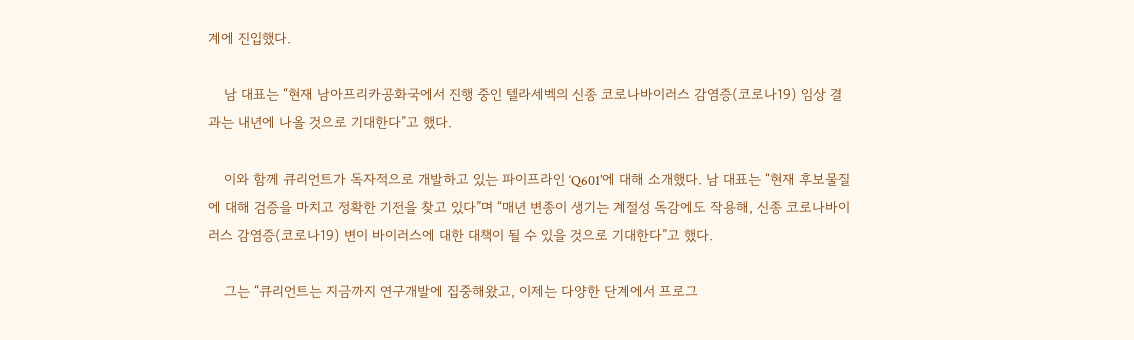계에 진입했다.

    남 대표는 “현재 남아프리카공화국에서 진행 중인 텔라세벡의 신종 코로나바이러스 감염증(코로나19) 임상 결과는 내년에 나올 것으로 기대한다”고 했다.

    이와 함께 큐리언트가 독자적으로 개발하고 있는 파이프라인 ‘Q601’에 대해 소개했다. 남 대표는 “현재 후보물질에 대해 검증을 마치고 정확한 기전을 찾고 있다”며 “매년 변종이 생기는 계절성 독감에도 작용해, 신종 코로나바이러스 감염증(코로나19) 변이 바이러스에 대한 대책이 될 수 있을 것으로 기대한다”고 했다.

    그는 “큐리언트는 지금까지 연구개발에 집중해왔고, 이제는 다양한 단계에서 프로그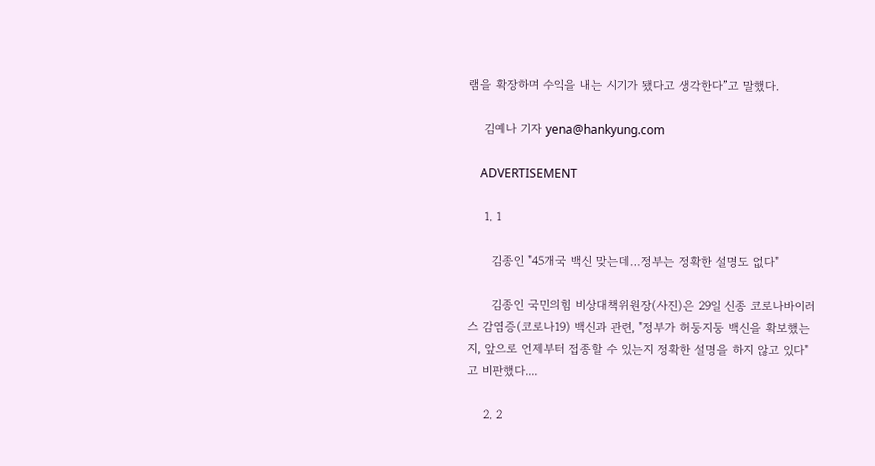램을 확장하며 수익을 내는 시기가 됐다고 생각한다”고 말했다.

    김예나 기자 yena@hankyung.com

    ADVERTISEMENT

    1. 1

      김종인 "45개국 백신 맞는데…정부는 정확한 설명도 없다"

      김종인 국민의힘 비상대책위원장(사진)은 29일 신종 코로나바이러스 감염증(코로나19) 백신과 관련, "정부가 허둥지둥 백신을 확보했는지, 앞으로 언제부터 접종할 수 있는지 정확한 설명을 하지 않고 있다"고 비판했다....

    2. 2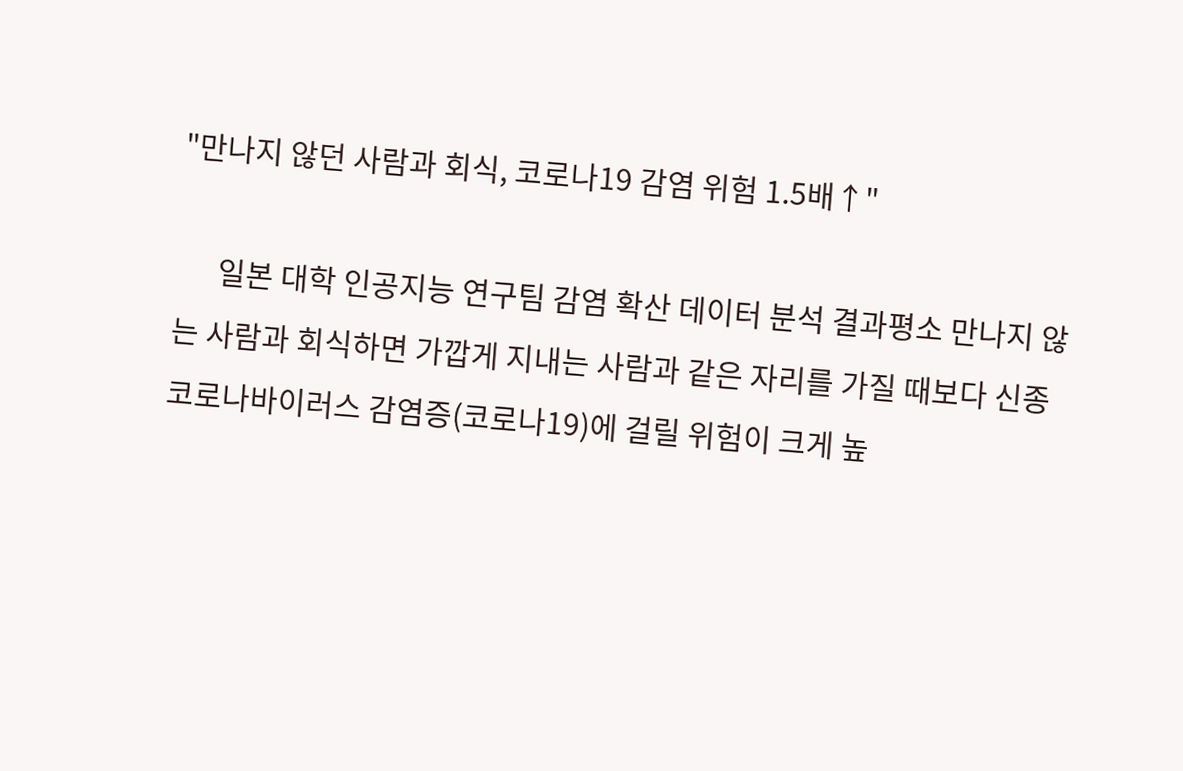"만나지 않던 사람과 회식, 코로나19 감염 위험 1.5배↑"

      일본 대학 인공지능 연구팀 감염 확산 데이터 분석 결과평소 만나지 않는 사람과 회식하면 가깝게 지내는 사람과 같은 자리를 가질 때보다 신종 코로나바이러스 감염증(코로나19)에 걸릴 위험이 크게 높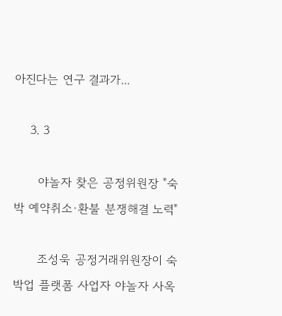아진다는 연구 결과가...

    3. 3

      야놀자 찾은 공정위원장 "숙박 예약취소·환불 분쟁해결 노력"

      조성욱 공정거래위원장이 숙박업 플랫폼 사업자 야놀자 사옥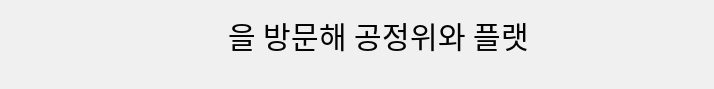을 방문해 공정위와 플랫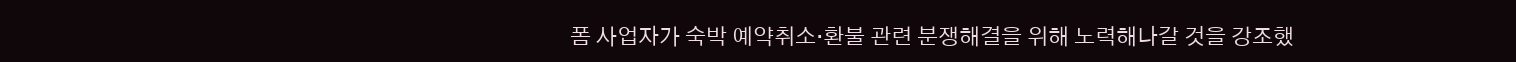폼 사업자가 숙박 예약취소·환불 관련 분쟁해결을 위해 노력해나갈 것을 강조했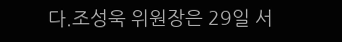다.조성욱 위원장은 29일 서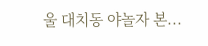울 대치동 야놀자 본...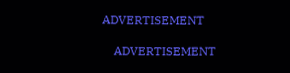ADVERTISEMENT

    ADVERTISEMENT